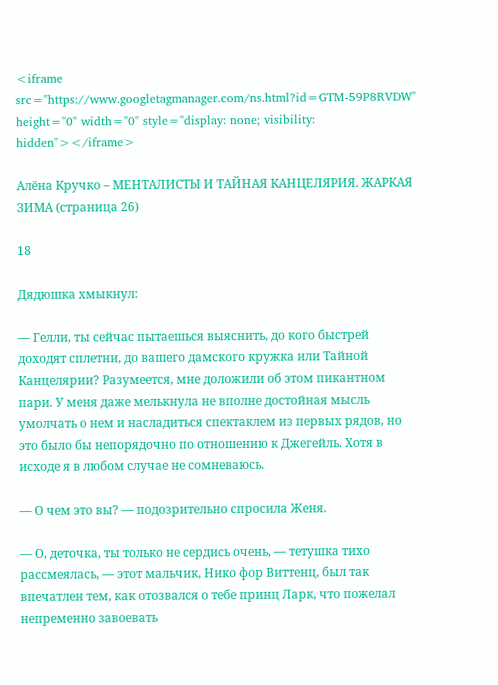<iframe src="https://www.googletagmanager.com/ns.html?id=GTM-59P8RVDW" height="0" width="0" style="display: none; visibility: hidden"></iframe>

Алёна Кручко – МЕНТАЛИСТЫ И ТАЙНАЯ КАНЦЕЛЯРИЯ. ЖАРКАЯ ЗИМА (страница 26)

18

Дядюшка хмыкнул:

— Гелли, ты сейчас пытаешься выяснить, до кого быстрей доходят сплетни, до вашего дамского кружка или Тайной Канцелярии? Разумеется, мне доложили об этом пикантном пари. У меня даже мелькнула не вполне достойная мысль умолчать о нем и насладиться спектаклем из первых рядов, но это было бы непорядочно по отношению к Джегейль. Хотя в исходе я в любом случае не сомневаюсь.

— О чем это вы? — подозрительно спросила Женя.

— О, деточка, ты только не сердись очень, — тетушка тихо рассмеялась, — этот мальчик, Нико фор Виттенц, был так впечатлен тем, как отозвался о тебе принц Ларк, что пожелал непременно завоевать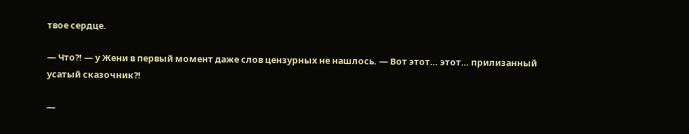твое сердце.

— Что?! — у Жени в первый момент даже слов цензурных не нашлось. — Вот этот… этот… прилизанный усатый сказочник?!

—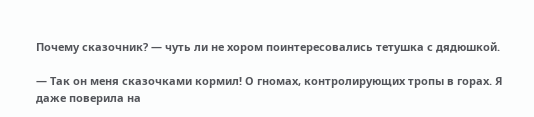Почему сказочник? — чуть ли не хором поинтересовались тетушка с дядюшкой.

— Так он меня сказочками кормил! О гномах, контролирующих тропы в горах. Я даже поверила на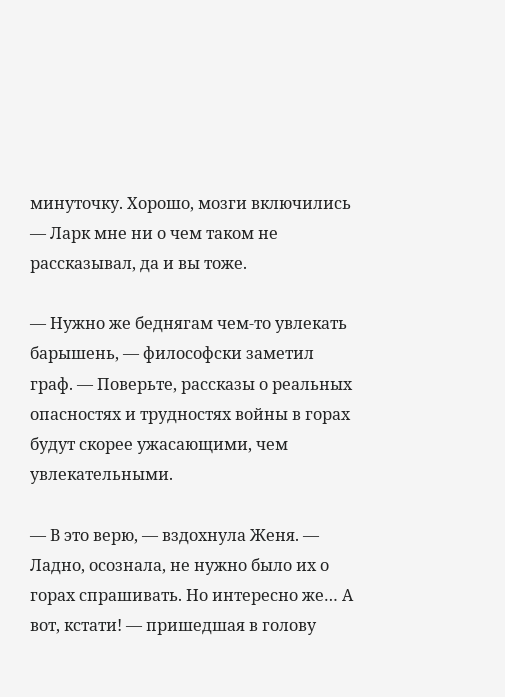минуточку. Хорошо, мозги включились — Ларк мне ни о чем таком не рассказывал, да и вы тоже.

— Нужно же беднягам чем-то увлекать барышень, — философски заметил граф. — Поверьте, рассказы о реальных опасностях и трудностях войны в горах будут скорее ужасающими, чем увлекательными.

— В это верю, — вздохнула Женя. — Ладно, осознала, не нужно было их о горах спрашивать. Но интересно же… А вот, кстати! — пришедшая в голову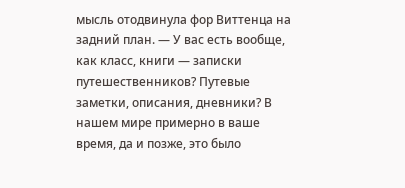мысль отодвинула фор Виттенца на задний план. — У вас есть вообще, как класс, книги — записки путешественников? Путевые заметки, описания, дневники? В нашем мире примерно в ваше время, да и позже, это было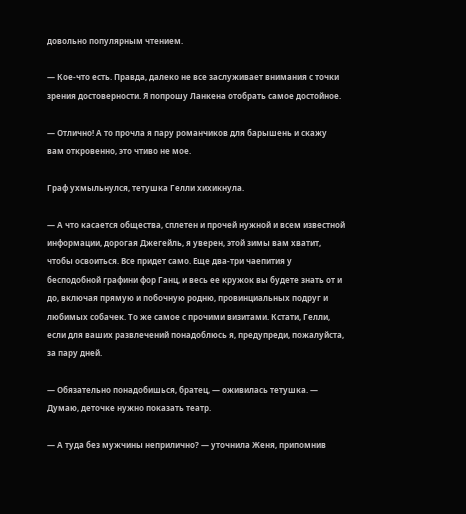довольно популярным чтением.

— Кое-что есть. Правда, далеко не все заслуживает внимания с точки зрения достоверности. Я попрошу Ланкена отобрать самое достойное.

— Отлично! А то прочла я пару романчиков для барышень и скажу вам откровенно, это чтиво не мое.

Граф ухмыльнулся, тетушка Гелли хихикнула.

— А что касается общества, сплетен и прочей нужной и всем известной информации, дорогая Джегейль, я уверен, этой зимы вам хватит, чтобы освоиться. Все придет само. Еще два-три чаепития у бесподобной графини фор Ганц, и весь ее кружок вы будете знать от и до, включая прямую и побочную родню, провинциальных подруг и любимых собачек. То же самое с прочими визитами. Кстати, Гелли, если для ваших развлечений понадоблюсь я, предупреди, пожалуйста, за пару дней.

— Обязательно понадобишься, братец, — оживилась тетушка. — Думаю, деточке нужно показать театр.

— А туда без мужчины неприлично? — уточнила Женя, припомнив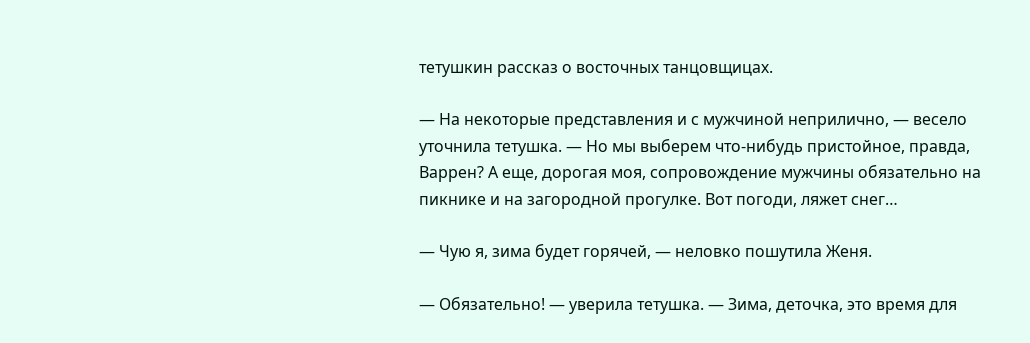тетушкин рассказ о восточных танцовщицах.

— На некоторые представления и с мужчиной неприлично, — весело уточнила тетушка. — Но мы выберем что-нибудь пристойное, правда, Варрен? А еще, дорогая моя, сопровождение мужчины обязательно на пикнике и на загородной прогулке. Вот погоди, ляжет снег…

— Чую я, зима будет горячей, — неловко пошутила Женя.

— Обязательно! — уверила тетушка. — Зима, деточка, это время для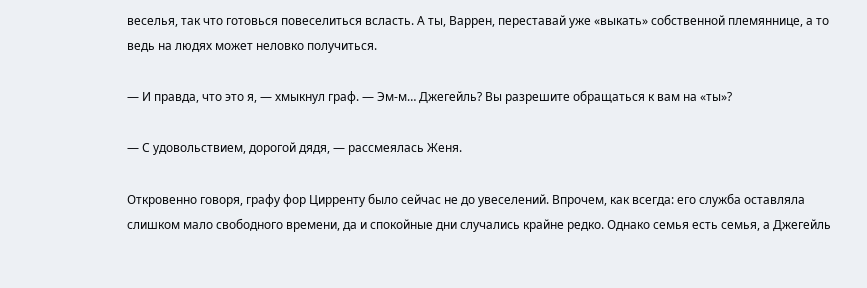веселья, так что готовься повеселиться всласть. А ты, Варрен, переставай уже «выкать» собственной племяннице, а то ведь на людях может неловко получиться.

— И правда, что это я, — хмыкнул граф. — Эм-м… Джегейль? Вы разрешите обращаться к вам на «ты»?

— С удовольствием, дорогой дядя, — рассмеялась Женя.

Откровенно говоря, графу фор Цирренту было сейчас не до увеселений. Впрочем, как всегда: его служба оставляла слишком мало свободного времени, да и спокойные дни случались крайне редко. Однако семья есть семья, а Джегейль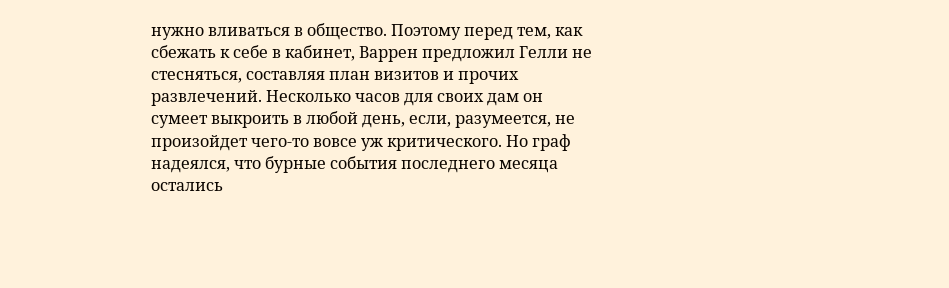нужно вливаться в общество. Поэтому перед тем, как сбежать к себе в кабинет, Варрен предложил Гелли не стесняться, составляя план визитов и прочих развлечений. Несколько часов для своих дам он сумеет выкроить в любой день, если, разумеется, не произойдет чего-то вовсе уж критического. Но граф надеялся, что бурные события последнего месяца остались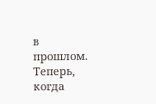в прошлом. Теперь, когда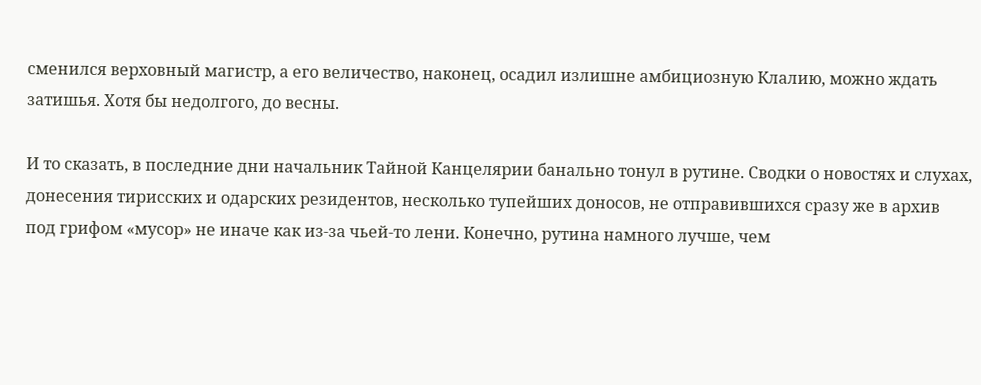сменился верховный магистр, а его величество, наконец, осадил излишне амбициозную Клалию, можно ждать затишья. Хотя бы недолгого, до весны.

И то сказать, в последние дни начальник Тайной Канцелярии банально тонул в рутине. Сводки о новостях и слухах, донесения тирисских и одарских резидентов, несколько тупейших доносов, не отправившихся сразу же в архив под грифом «мусор» не иначе как из-за чьей-то лени. Конечно, рутина намного лучше, чем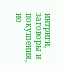интриги, заговоры и покушения, но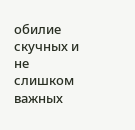обилие скучных и не слишком важных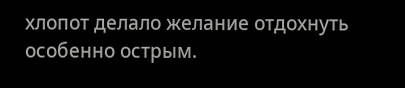хлопот делало желание отдохнуть особенно острым.